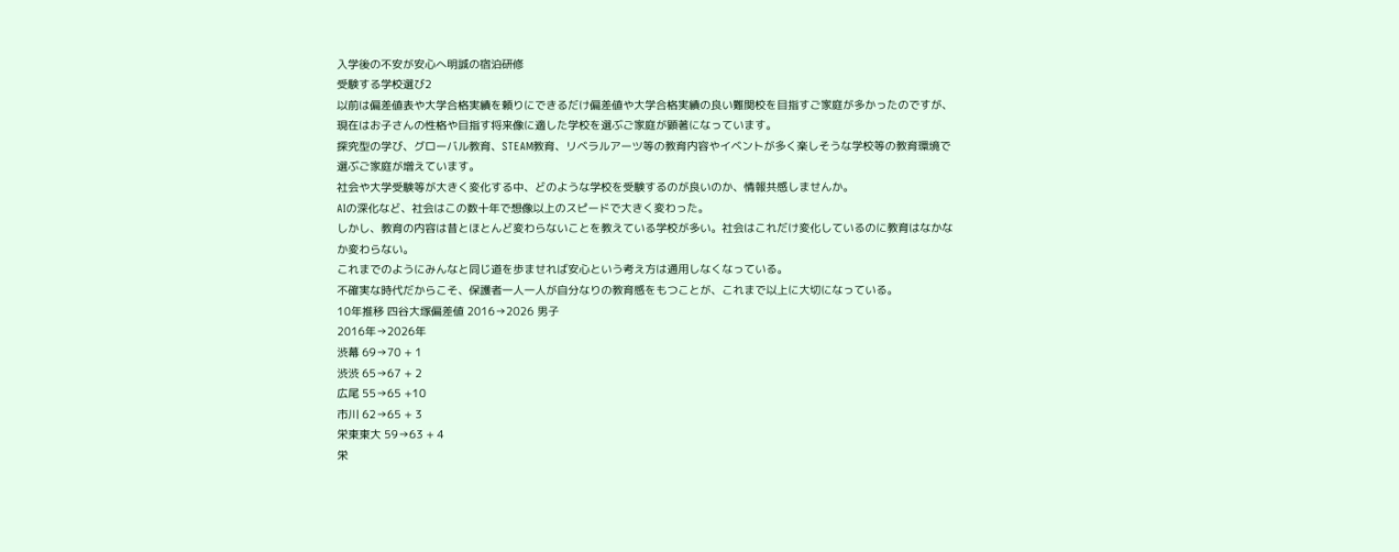入学後の不安が安心へ明誠の宿泊研修
受験する学校選び2
以前は偏差値表や大学合格実績を頼りにできるだけ偏差値や大学合格実績の良い難関校を目指すご家庭が多かったのですが、現在はお子さんの性格や目指す将来像に適した学校を選ぶご家庭が顕著になっています。
探究型の学び、グローバル教育、STEAM教育、リベラルアーツ等の教育内容やイベントが多く楽しそうな学校等の教育環境で選ぶご家庭が増えています。
社会や大学受験等が大きく変化する中、どのような学校を受験するのが良いのか、情報共感しませんか。
AIの深化など、社会はこの数十年で想像以上のスピードで大きく変わった。
しかし、教育の内容は昔とほとんど変わらないことを教えている学校が多い。社会はこれだけ変化しているのに教育はなかなか変わらない。
これまでのようにみんなと同じ道を歩ませれば安心という考え方は通用しなくなっている。
不確実な時代だからこそ、保護者一人一人が自分なりの教育感をもつことが、これまで以上に大切になっている。
10年推移 四谷大塚偏差値 2016→2026 男子
2016年→2026年
渋幕 69→70 + 1
渋渋 65→67 + 2
広尾 55→65 +10
市川 62→65 + 3
栄東東大 59→63 + 4
栄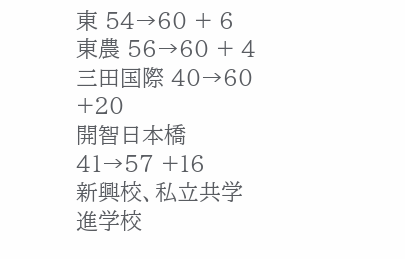東 54→60 + 6
東農 56→60 + 4
三田国際 40→60 +20
開智日本橋 41→57 +16
新興校、私立共学進学校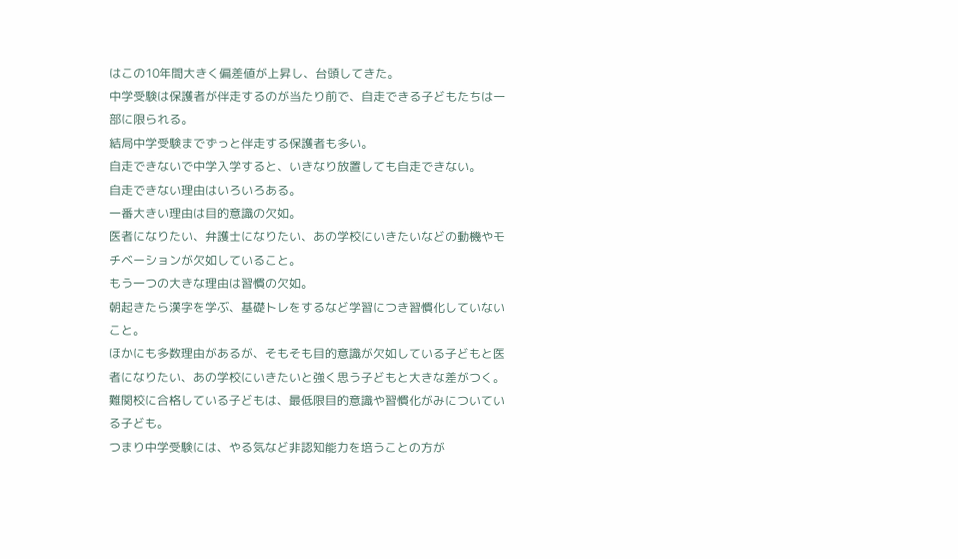はこの10年間大きく偏差値が上昇し、台頭してきた。
中学受験は保護者が伴走するのが当たり前で、自走できる子どもたちは一部に限られる。
結局中学受験までずっと伴走する保護者も多い。
自走できないで中学入学すると、いきなり放置しても自走できない。
自走できない理由はいろいろある。
一番大きい理由は目的意識の欠如。
医者になりたい、弁護士になりたい、あの学校にいきたいなどの動機やモチベーションが欠如していること。
もう一つの大きな理由は習慣の欠如。
朝起きたら漢字を学ぶ、基礎トレをするなど学習につき習慣化していないこと。
ほかにも多数理由があるが、そもそも目的意識が欠如している子どもと医者になりたい、あの学校にいきたいと強く思う子どもと大きな差がつく。
難関校に合格している子どもは、最低限目的意識や習慣化がみについている子ども。
つまり中学受験には、やる気など非認知能力を培うことの方が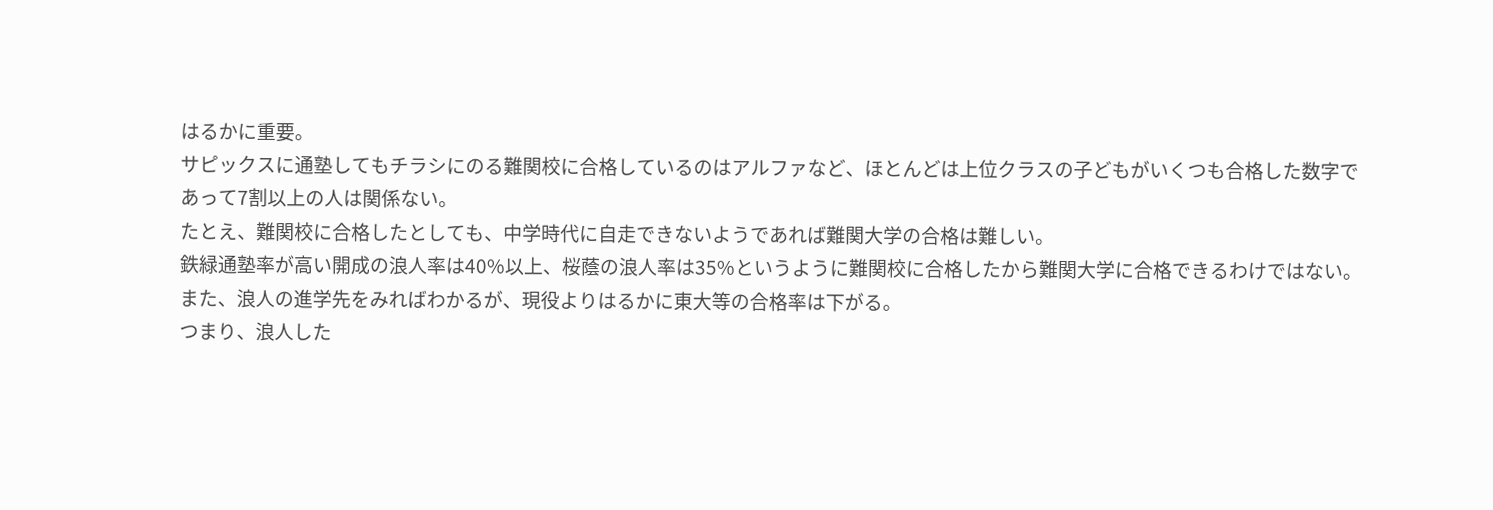はるかに重要。
サピックスに通塾してもチラシにのる難関校に合格しているのはアルファなど、ほとんどは上位クラスの子どもがいくつも合格した数字であって7割以上の人は関係ない。
たとえ、難関校に合格したとしても、中学時代に自走できないようであれば難関大学の合格は難しい。
鉄緑通塾率が高い開成の浪人率は40%以上、桜蔭の浪人率は35%というように難関校に合格したから難関大学に合格できるわけではない。
また、浪人の進学先をみればわかるが、現役よりはるかに東大等の合格率は下がる。
つまり、浪人した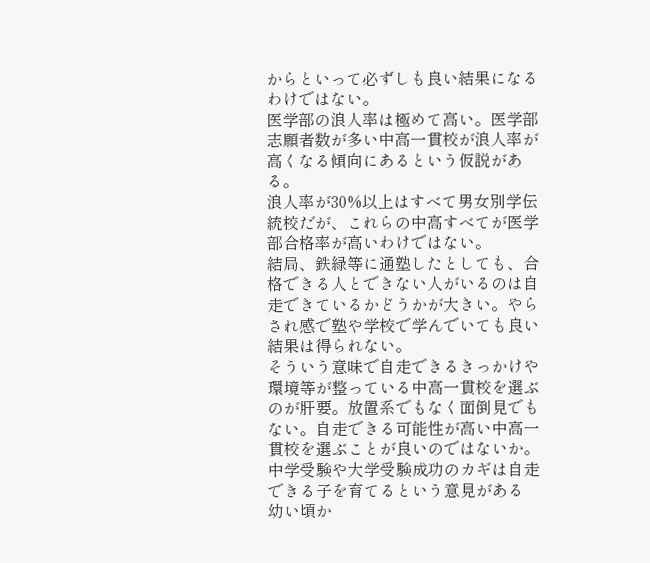からといって必ずしも良い結果になるわけではない。
医学部の浪人率は極めて高い。医学部志願者数が多い中高一貫校が浪人率が高くなる傾向にあるという仮説がある。
浪人率が30%以上はすべて男女別学伝統校だが、これらの中高すべてが医学部合格率が高いわけではない。
結局、鉄緑等に通塾したとしても、合格できる人とできない人がいるのは自走できているかどうかが大きい。やらされ感で塾や学校で学んでいても良い結果は得られない。
そういう意味で自走できるきっかけや環境等が整っている中高一貫校を選ぶのが肝要。放置系でもなく面倒見でもない。自走できる可能性が高い中高一貫校を選ぶことが良いのではないか。
中学受験や大学受験成功のカギは自走できる子を育てるという意見がある
幼い頃か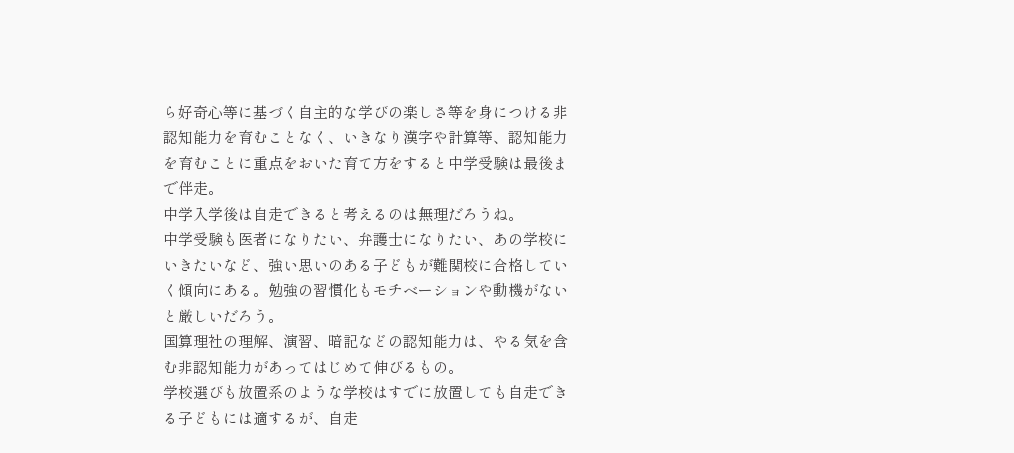ら好奇心等に基づく自主的な学びの楽しさ等を身につける非認知能力を育むことなく、いきなり漢字や計算等、認知能力を育むことに重点をおいた育て方をすると中学受験は最後まで伴走。
中学入学後は自走できると考えるのは無理だろうね。
中学受験も医者になりたい、弁護士になりたい、あの学校にいきたいなど、強い思いのある子どもが難関校に合格していく傾向にある。勉強の習慣化もモチベーションや動機がないと厳しいだろう。
国算理社の理解、演習、暗記などの認知能力は、やる気を含む非認知能力があってはじめて伸びるもの。
学校選びも放置系のような学校はすでに放置しても自走できる子どもには適するが、自走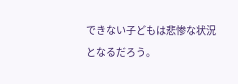できない子どもは悲惨な状況となるだろう。